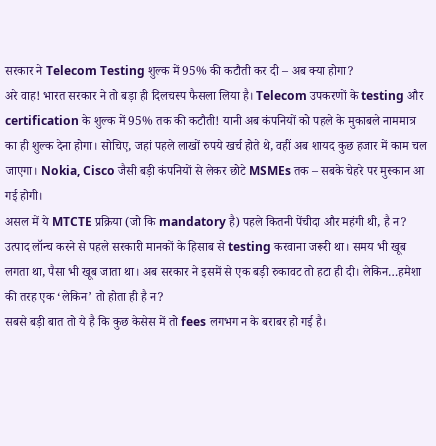सरकार ने Telecom Testing शुल्क में 95% की कटौती कर दी – अब क्या होगा?
अरे वाह! भारत सरकार ने तो बड़ा ही दिलचस्प फैसला लिया है। Telecom उपकरणों के testing और certification के शुल्क में 95% तक की कटौती! यानी अब कंपनियों को पहले के मुकाबले नाममात्र का ही शुल्क देना होगा। सोचिए, जहां पहले लाखों रुपये खर्च होते थे, वहीं अब शायद कुछ हजार में काम चल जाएगा। Nokia, Cisco जैसी बड़ी कंपनियों से लेकर छोटे MSMEs तक – सबके चेहरे पर मुस्कान आ गई होगी।
असल में ये MTCTE प्रक्रिया (जो कि mandatory है) पहले कितनी पेंचीदा और महंगी थी, है न? उत्पाद लॉन्च करने से पहले सरकारी मानकों के हिसाब से testing करवाना जरूरी था। समय भी खूब लगता था, पैसा भी खूब जाता था। अब सरकार ने इसमें से एक बड़ी रुकावट तो हटा ही दी। लेकिन…हमेशा की तरह एक ‘लेकिन’ तो होता ही है न?
सबसे बड़ी बात तो ये है कि कुछ केसेस में तो fees लगभग न के बराबर हो गई है।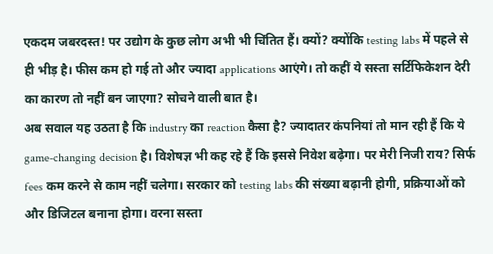एकदम जबरदस्त! पर उद्योग के कुछ लोग अभी भी चिंतित हैं। क्यों? क्योंकि testing labs में पहले से ही भीड़ है। फीस कम हो गई तो और ज्यादा applications आएंगे। तो कहीं ये सस्ता सर्टिफिकेशन देरी का कारण तो नहीं बन जाएगा? सोचने वाली बात है।
अब सवाल यह उठता है कि industry का reaction कैसा है? ज्यादातर कंपनियां तो मान रही हैं कि ये game-changing decision है। विशेषज्ञ भी कह रहे हैं कि इससे निवेश बढ़ेगा। पर मेरी निजी राय? सिर्फ fees कम करने से काम नहीं चलेगा। सरकार को testing labs की संख्या बढ़ानी होगी, प्रक्रियाओं को और डिजिटल बनाना होगा। वरना सस्ता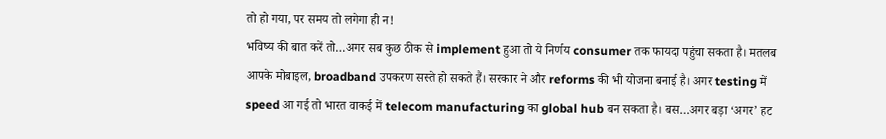तो हो गया, पर समय तो लगेगा ही न!
भविष्य की बात करें तो…अगर सब कुछ ठीक से implement हुआ तो ये निर्णय consumer तक फायदा पहुंचा सकता है। मतलब आपके मोबाइल, broadband उपकरण सस्ते हो सकते हैं। सरकार ने और reforms की भी योजना बनाई है। अगर testing में speed आ गई तो भारत वाकई में telecom manufacturing का global hub बन सकता है। बस…अगर बड़ा ‘अगर’ हट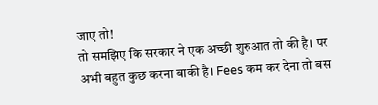जाए तो!
तो समझिए कि सरकार ने एक अच्छी शुरुआत तो की है। पर अभी बहुत कुछ करना बाकी है। Fees कम कर देना तो बस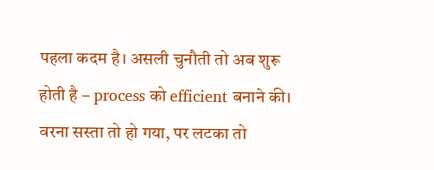पहला कदम है। असली चुनौती तो अब शुरू होती है – process को efficient बनाने की। वरना सस्ता तो हो गया, पर लटका तो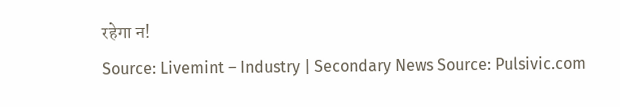रहेगा न!
Source: Livemint – Industry | Secondary News Source: Pulsivic.com